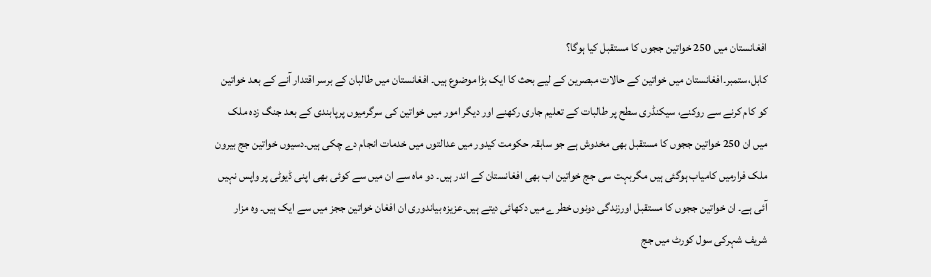افغانستان میں 250 خواتین ججوں کا مستقبل کیا ہوگا؟
کابل،ستمبر۔افغانستان میں خواتین کے حالات مبصرین کے لیے بحث کا ایک بڑا موضوع ہیں۔ افغانستان میں طالبان کے برسر اقتدار آنے کے بعد خواتین کو کام کرنے سے روکنے، سیکنڈری سطح پر طالبات کے تعلیم جاری رکھنے اور دیگر امور میں خواتین کی سرگرمیوں پرپابندی کے بعد جنگ زدہ ملک میں ان 250 خواتین ججوں کا مستقبل بھی مخدوش ہے جو سابقہ حکومت کیدور میں عدالتوں میں خدمات انجام دے چکی ہیں۔دسیوں خواتین جج بیرون ملک فرارمیں کامیاب ہوگئی ہیں مگربہت سی جج خواتین اب بھی افغانستان کے اندر ہیں۔ دو ماہ سے ان میں سے کوئی بھی اپنی ڈیوٹی پر واپس نہیں آئی ہے۔ ان خواتین ججوں کا مستقبل اورزندگی دونوں خطرے میں دکھائی دیتے ہیں۔عزیزہ بیاندوری ان افغان خواتین ججز میں سے ایک ہیں۔ وہ مزار شریف شہرکی سول کورٹ میں جج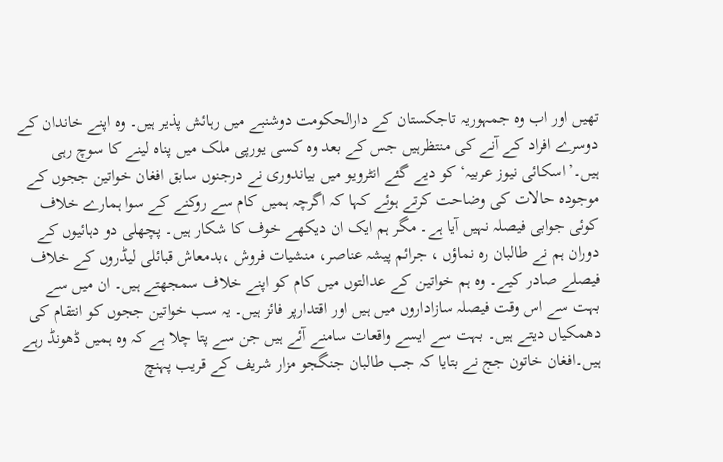تھیں اور اب وہ جمہوریہ تاجکستان کے دارالحکومت دوشنبے میں رہائش پذیر ہیں۔ وہ اپنے خاندان کے دوسرے افراد کے آنے کی منتظرہیں جس کے بعد وہ کسی یورپی ملک میں پناہ لینے کا سوچ رہی ہیں۔’اسکائی نیوز عربیہ‘ کو دیے گئے انٹرویو میں بیاندوری نے درجنوں سابق افغان خواتین ججوں کے موجودہ حالات کی وضاحت کرتے ہوئے کہا کہ اگرچہ ہمیں کام سے روکنے کے سوا ہمارے خلاف کوئی جوابی فیصلہ نہیں آیا ہے۔ مگر ہم ایک ان دیکھے خوف کا شکار ہیں۔ پچھلی دو دہائیوں کے دوران ہم نے طالبان رہ نماؤں ، جرائم پیشہ عناصر، منشیات فروش ،بدمعاش قبائلی لیڈروں کے خلاف فیصلے صادر کیے۔ وہ ہم خواتین کے عدالتوں میں کام کو اپنے خلاف سمجھتے ہیں۔ ان میں سے بہت سے اس وقت فیصلہ سازاداروں میں ہیں اور اقتدارپر فائز ہیں۔ یہ سب خواتین ججوں کو انتقام کی دھمکیاں دیتے ہیں۔ بہت سے ایسے واقعات سامنے آئے ہیں جن سے پتا چلا ہے کہ وہ ہمیں ڈھونڈ رہے ہیں۔افغان خاتون جج نے بتایا کہ جب طالبان جنگجو مزار شریف کے قریب پہنچ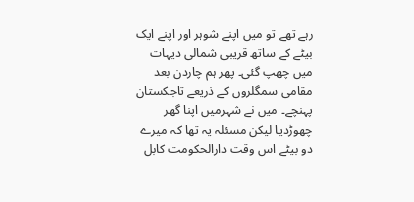رہے تھے تو میں اپنے شوہر اور اپنے ایک بیٹے کے ساتھ قریبی شمالی دیہات میں چھپ گئی۔ پھر ہم چاردن بعد مقامی سمگلروں کے ذریعے تاجکستان پہنچے۔ میں نے شہرمیں اپنا گھر چھوڑدیا لیکن مسئلہ یہ تھا کہ میرے دو بیٹے اس وقت دارالحکومت کابل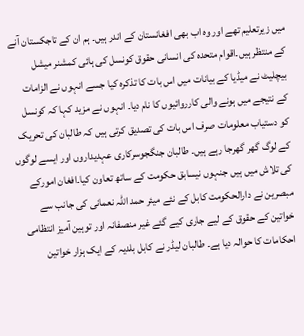میں زیرتعلیم تھے اور وہ اب بھی افغانستان کے اندر ہیں۔ ہم ان کے تاجکستان آنے کے منتظر ہیں۔اقوام متحدہ کی انسانی حقوق کونسل کی ہائی کمشنر میشل بیچلیٹ نے میڈیا کے بیانات میں اس بات کا تذکرہ کیا جسے انہوں نے الزامات کے نتیجے میں ہونے والی کارروائیوں کا نام دیا۔ انہوں نے مزید کہا کہ کونسل کو دستیاب معلومات صرف اس بات کی تصدیق کرتی ہیں کہ طالبان کی تحریک کے لوگ گھر گھرجا رہے ہیں۔ طالبان جنگجوسرکاری عہدیداروں اور ایسے لوگوں کی تلاش میں ہیں جنہوں نیسابق حکومت کے ساتھ تعاون کیا۔افغان امورکے مبصرین نے دارالحکومت کابل کے نئے میئر حمد اللہ نعمانی کی جانب سے خواتین کے حقوق کے لیے جاری کیے گئے غیر منصفانہ اور توہین آمیز انتظامی احکامات کا حوالہ دیا ہے۔ طالبان لیڈر نے کابل بلدیہ کے ایک ہزار خواتین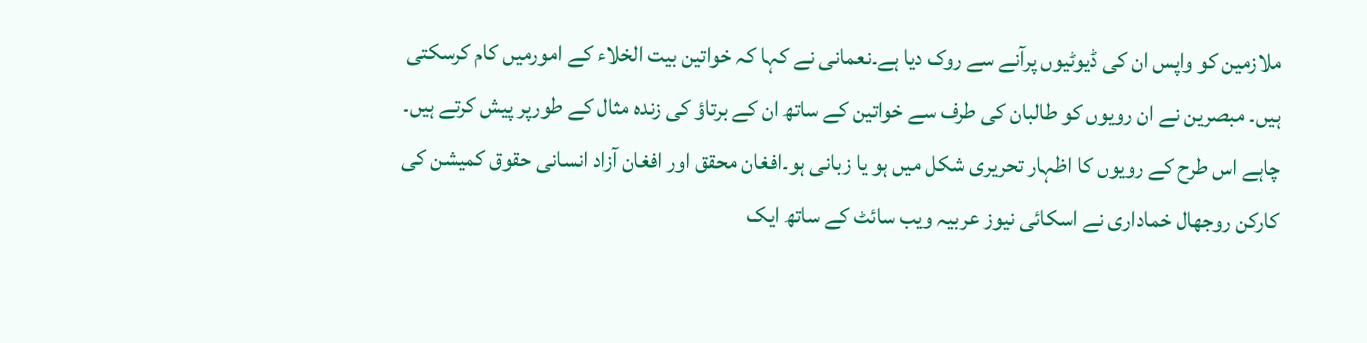ملازمین کو واپس ان کی ڈیوٹیوں پرآنے سے روک دیا ہے۔نعمانی نے کہا کہ خواتین بیت الخلاء کے امورمیں کام کرسکتی ہیں۔ مبصرین نے ان رویوں کو طالبان کی طرف سے خواتین کے ساتھ ان کے برتاؤ کی زندہ مثال کے طورپر پیش کرتے ہیں۔ چاہے اس طرح کے رویوں کا اظہار تحریری شکل میں ہو یا زبانی ہو۔افغان محقق اور افغان آزاد انسانی حقوق کمیشن کی کارکن روجھال خماداری نے اسکائی نیوز عربیہ ویب سائٹ کے ساتھ ایک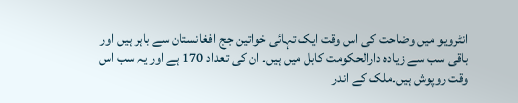انٹرویو میں وضاحت کی اس وقت ایک تہائی خواتین جج افغانستان سے باہر ہیں اور باقی سب سے زیادہ دارالحکومت کابل میں ہیں۔ ان کی تعداد 170 ہے اور یہ سب اس وقت روپوش ہیں۔ملک کے اندر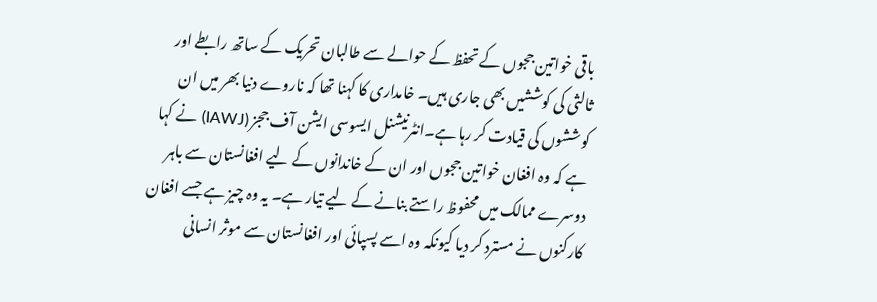باقی خواتین ججوں کے تحفظ کے حوالے سے طالبان تحریک کے ساتھ رابطے اور ثالثی کی کوششیں بھی جاری ہیں۔ خامداری کا کہنا تھا کہ ناروے دنیا بھر میں ان کوششوں کی قیادت کر رہا ہے۔انٹرنیشنل ایسوسی ایشن آف ججز (IAWJ) نے کہا ہے کہ وہ افغان خواتین ججوں اور ان کے خاندانوں کے لیے افغانستان سے باہر دوسرے ممالک میں محفوظ راستے بنانے کے لیے تیار ہے۔ یہ وہ چیز ہے جسے افغان کارکنوں نے مسترد کر دیا کیونکہ وہ اسے پسپائی اور افغانستان سے موثر انسانی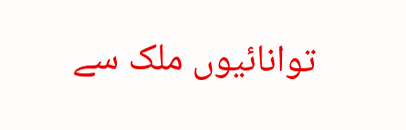توانائیوں ملک سے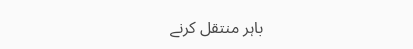باہر منتقل کرنے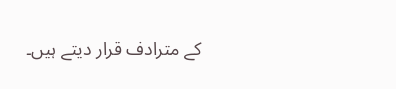کے مترادف قرار دیتے ہیں۔